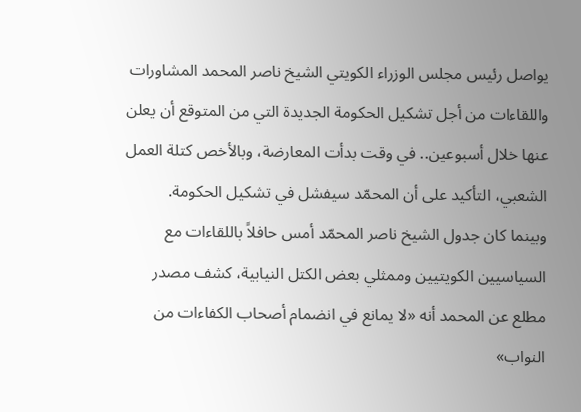يواصل رئيس مجلس الوزراء الكويتي الشيخ ناصر المحمد المشاورات واللقاءات من أجل تشكيل الحكومة الجديدة التي من المتوقع أن يعلن عنها خلال أسبوعين.. في وقت بدأت المعارضة، وبالأخص كتلة العمل الشعبي، التأكيد على أن المحمّد سيفشل في تشكيل الحكومة.
وبينما كان جدول الشيخ ناصر المحمّد أمس حافلاً باللقاءات مع السياسيين الكويتيين وممثلي بعض الكتل النيابية، كشف مصدر مطلع عن المحمد أنه «لا يمانع في انضمام أصحاب الكفاءات من النواب»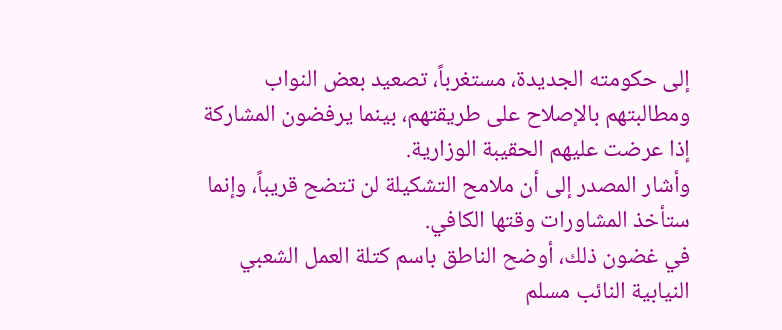إلى حكومته الجديدة، مستغرباً، تصعيد بعض النواب ومطالبتهم بالإصلاح على طريقتهم، بينما يرفضون المشاركة إذا عرضت عليهم الحقيبة الوزارية.
وأشار المصدر إلى أن ملامح التشكيلة لن تتضح قريباً، وإنما ستأخذ المشاورات وقتها الكافي.
في غضون ذلك، أوضح الناطق باسم كتلة العمل الشعبي النيابية النائب مسلم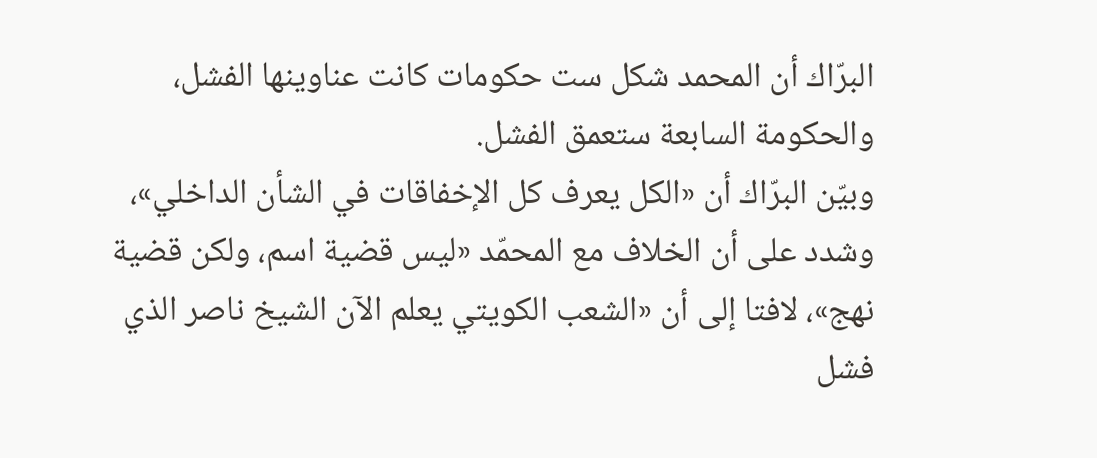البرّاك أن المحمد شكل ست حكومات كانت عناوينها الفشل، والحكومة السابعة ستعمق الفشل.
وبيّن البرّاك أن «الكل يعرف كل الإخفاقات في الشأن الداخلي»، وشدد على أن الخلاف مع المحمّد «ليس قضية اسم، ولكن قضية نهج»، لافتا إلى أن «الشعب الكويتي يعلم الآن الشيخ ناصر الذي فشل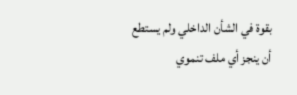بقوة في الشأن الداخلي ولم يستطع أن ينجز أي ملف تنموي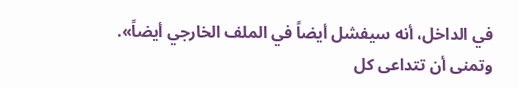في الداخل، أنه سيفشل أيضاً في الملف الخارجي أيضاً». وتمنى أن تتداعى كل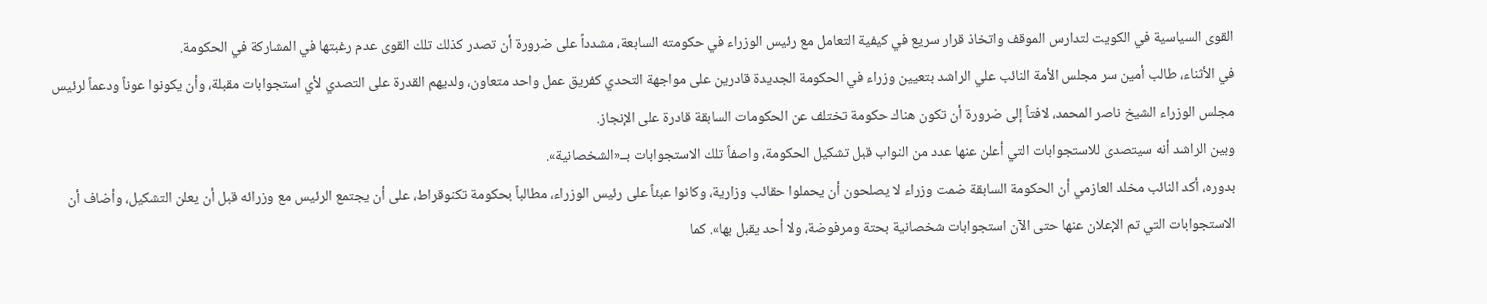القوى السياسية في الكويت لتدارس الموقف واتخاذ قرار سريع في كيفية التعامل مع رئيس الوزراء في حكومته السابعة، مشدداً على ضرورة أن تصدر كذلك تلك القوى عدم رغبتها في المشاركة في الحكومة.
في الأثناء، طالب أمين سر مجلس الأمة النائب علي الراشد بتعيين وزراء في الحكومة الجديدة قادرين على مواجهة التحدي كفريق عمل واحد متعاون، ولديهم القدرة على التصدي لأي استجوابات مقبلة، وأن يكونوا عوناً ودعماً لرئيس مجلس الوزراء الشيخ ناصر المحمد، لافتاً إلى ضرورة أن تكون هناك حكومة تختلف عن الحكومات السابقة قادرة على الإنجاز.
وبين الراشد أنه سيتصدى للاستجوابات التي أعلن عنها عدد من النواب قبل تشكيل الحكومة، واصفاً تلك الاستجوابات بــ«الشخصانية».
بدوره، أكد النائب مخلد العازمي أن الحكومة السابقة ضمت وزراء لا يصلحون أن يحملوا حقائب وزارية، وكانوا عبئاً على رئيس الوزراء، مطالباً بحكومة تكنوقراط، على أن يجتمع الرئيس مع وزرائه قبل أن يعلن التشكيل، وأضاف أن الاستجوابات التي تم الإعلان عنها حتى الآن استجوابات شخصانية بحتة ومرفوضة، ولا أحد يقبل بها». كما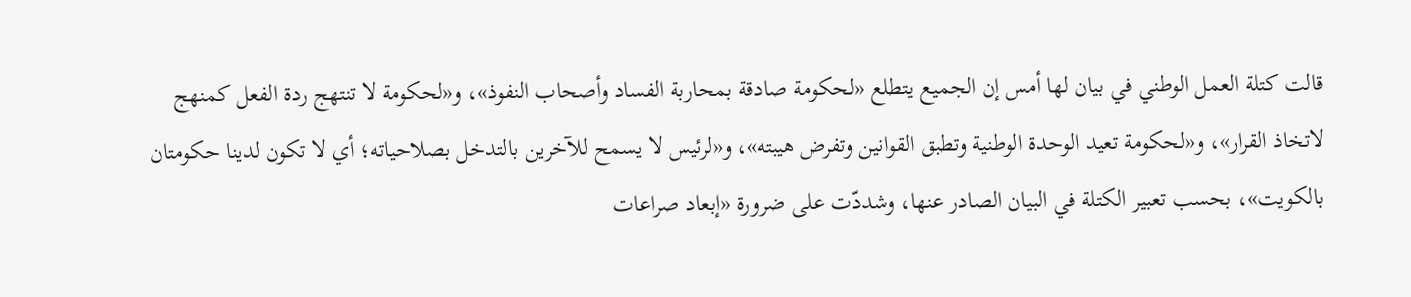قالت كتلة العمل الوطني في بيان لها أمس إن الجميع يتطلع «لحكومة صادقة بمحاربة الفساد وأصحاب النفوذ»، و«لحكومة لا تنتهج ردة الفعل كمنهج لاتخاذ القرار»، و«لحكومة تعيد الوحدة الوطنية وتطبق القوانين وتفرض هيبته»، و«لرئيس لا يسمح للآخرين بالتدخل بصلاحياته؛ أي لا تكون لدينا حكومتان بالكويت»، بحسب تعبير الكتلة في البيان الصادر عنها، وشددّت على ضرورة «إبعاد صراعات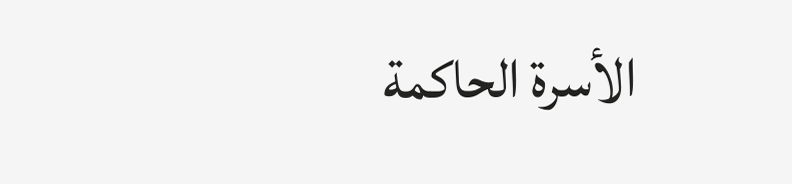الأسرة الحاكمة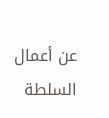عن أعمال السلطة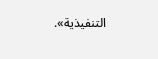التنفيذية».